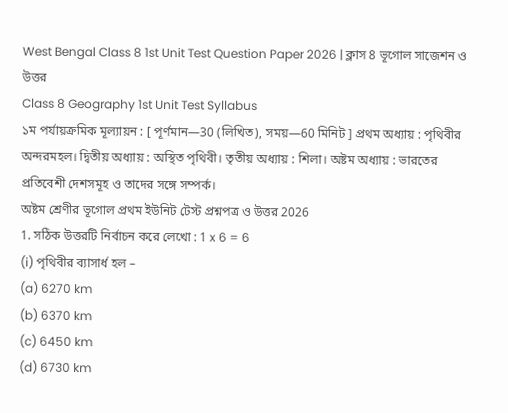West Bengal Class 8 1st Unit Test Question Paper 2026 | ক্লাস 8 ভূগোল সাজেশন ও উত্তর
Class 8 Geography 1st Unit Test Syllabus
১ম পর্যায়ক্রমিক মূল্যায়ন : [ পূর্ণমান—30 (লিখিত), সময়—60 মিনিট ] প্রথম অধ্যায় : পৃথিবীর অন্দরমহল। দ্বিতীয় অধ্যায় : অস্থিত পৃথিবী। তৃতীয় অধ্যায় : শিলা। অষ্টম অধ্যায় : ভারতের প্রতিবেশী দেশসমূহ ও তাদের সঙ্গে সম্পর্ক।
অষ্টম শ্রেণীর ভূগোল প্রথম ইউনিট টেস্ট প্রশ্নপত্র ও উত্তর 2026
1. সঠিক উত্তরটি নির্বাচন করে লেখো : 1 x 6 = 6
(i) পৃথিবীর ব্যাসার্ধ হল –
(a) 6270 km
(b) 6370 km
(c) 6450 km
(d) 6730 km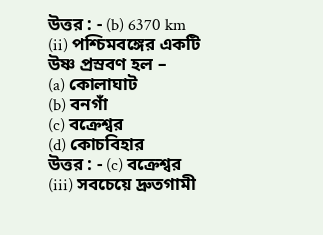উত্তর : - (b) 6370 km
(ii) পশ্চিমবঙ্গের একটি উষ্ণ প্রস্রবণ হল –
(a) কোলাঘাট
(b) বনগাঁ
(c) বক্রেশ্বর
(d) কোচবিহার
উত্তর : - (c) বক্রেশ্বর
(iii) সবচেয়ে দ্রুতগামী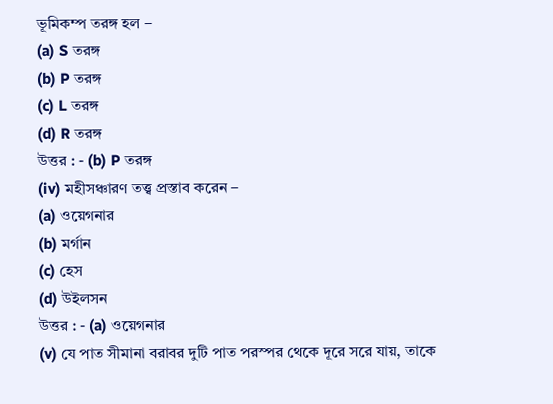ভূমিকম্প তরঙ্গ হল –
(a) S তরঙ্গ
(b) P তরঙ্গ
(c) L তরঙ্গ
(d) R তরঙ্গ
উত্তর : - (b) P তরঙ্গ
(iv) মহীসঞ্চারণ তত্ত্ব প্রস্তাব করেন –
(a) ওয়েগনার
(b) মর্গান
(c) হেস
(d) উইলসন
উত্তর : - (a) ওয়েগনার
(v) যে পাত সীমানা বরাবর দুটি পাত পরস্পর থেকে দূরে সরে যায়, তাকে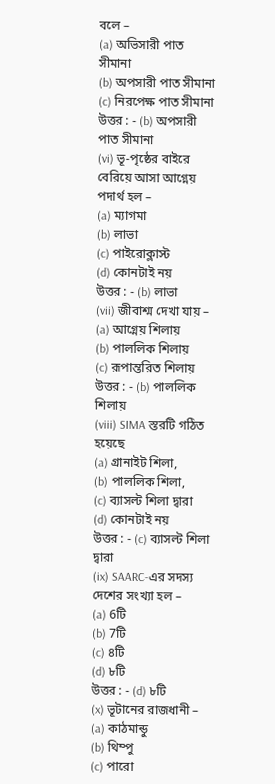বলে –
(a) অভিসারী পাত সীমানা
(b) অপসারী পাত সীমানা
(c) নিরপেক্ষ পাত সীমানা
উত্তর : - (b) অপসারী পাত সীমানা
(vi) ভূ-পৃষ্ঠের বাইরে বেরিয়ে আসা আগ্নেয় পদার্থ হল –
(a) ম্যাগমা
(b) লাভা
(c) পাইরোক্লাস্ট
(d) কোনটাই নয়
উত্তর : - (b) লাভা
(vii) জীবাশ্ম দেখা যায় –
(a) আগ্নেয় শিলায়
(b) পাললিক শিলায়
(c) রূপান্তরিত শিলায়
উত্তর : - (b) পাললিক শিলায়
(viii) SIMA স্তরটি গঠিত হয়েছে
(a) গ্রানাইট শিলা,
(b) পাললিক শিলা,
(c) ব্যাসল্ট শিলা দ্বারা
(d) কোনটাই নয়
উত্তর : - (c) ব্যাসল্ট শিলা দ্বারা
(ix) SAARC-এর সদস্য দেশের সংখ্যা হল –
(a) 6টি
(b) 7টি
(c) ৪টি
(d) ৮টি
উত্তর : - (d) ৮টি
(x) ভূটানের রাজধানী –
(a) কাঠমান্ডু
(b) থিম্পু
(c) পারো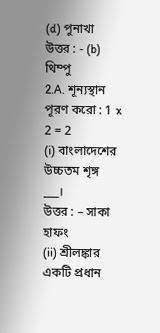(d) পুনাখা
উত্তর : - (b) থিম্পু
2.A. শূন্যস্থান পূরণ করো : 1 x 2 = 2
(i) বাংলাদেশের উচ্চতম শৃঙ্গ ___।
উত্তর : – সাকা হাফং
(ii) শ্রীলঙ্কার একটি প্রধান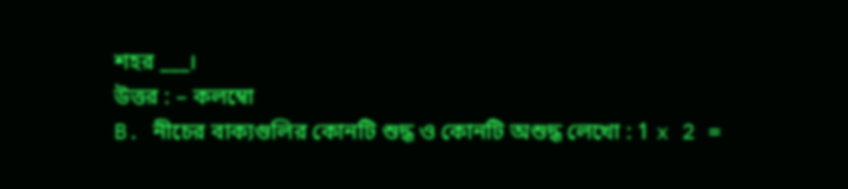শহর ___।
উত্তর : – কলম্বো
B. নীচের বাক্যগুলির কোনটি শুদ্ধ ও কোনটি অশুদ্ধ লেখো : 1 x 2 =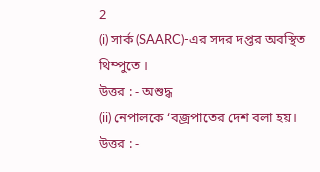2
(i) সার্ক (SAARC)-এর সদর দপ্তর অবস্থিত থিম্পুতে ।
উত্তর : - অশুদ্ধ
(ii) নেপালকে ‘বজ্রপাতের দেশ বলা হয়।
উত্তর : -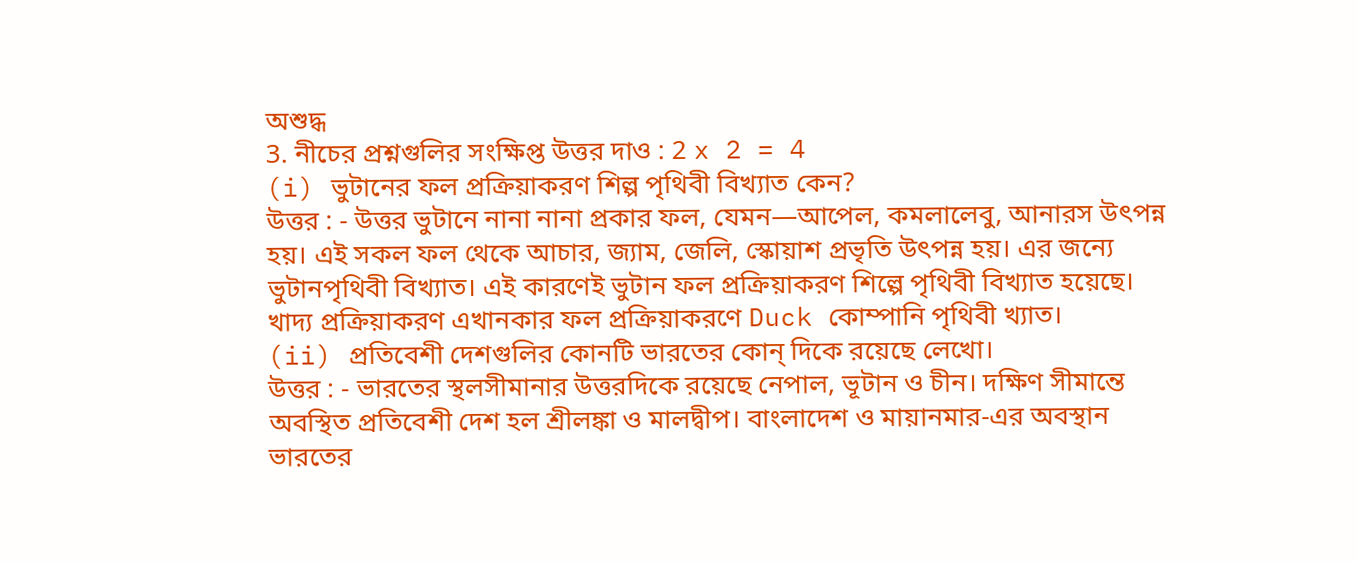অশুদ্ধ
3. নীচের প্রশ্নগুলির সংক্ষিপ্ত উত্তর দাও : 2 x 2 = 4
(i) ভুটানের ফল প্রক্রিয়াকরণ শিল্প পৃথিবী বিখ্যাত কেন?
উত্তর : - উত্তর ভুটানে নানা নানা প্রকার ফল, যেমন—আপেল, কমলালেবু, আনারস উৎপন্ন হয়। এই সকল ফল থেকে আচার, জ্যাম, জেলি, স্কোয়াশ প্রভৃতি উৎপন্ন হয়। এর জন্যে ভুটানপৃথিবী বিখ্যাত। এই কারণেই ভুটান ফল প্রক্রিয়াকরণ শিল্পে পৃথিবী বিখ্যাত হয়েছে।
খাদ্য প্রক্রিয়াকরণ এখানকার ফল প্রক্রিয়াকরণে Duck কোম্পানি পৃথিবী খ্যাত।
(ii) প্রতিবেশী দেশগুলির কোনটি ভারতের কোন্ দিকে রয়েছে লেখো।
উত্তর : - ভারতের স্থলসীমানার উত্তরদিকে রয়েছে নেপাল, ভূটান ও চীন। দক্ষিণ সীমান্তে অবস্থিত প্রতিবেশী দেশ হল শ্রীলঙ্কা ও মালদ্বীপ। বাংলাদেশ ও মায়ানমার-এর অবস্থান ভারতের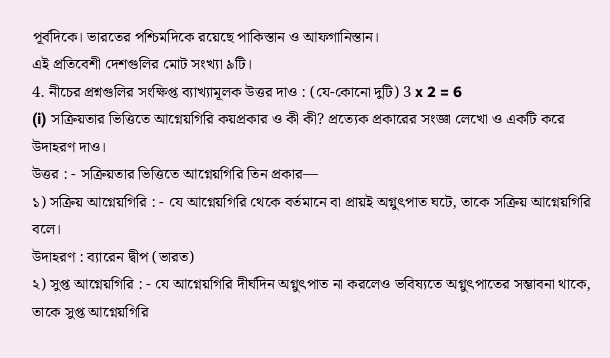পূর্বদিকে। ভারতের পশ্চিমদিকে রয়েছে পাকিস্তান ও আফগানিস্তান।
এই প্রতিবেশী দেশগুলির মোট সংখ্যা ৯টি।
4. নীচের প্রশ্নগুলির সংক্ষিপ্ত ব্যাখ্যামূলক উত্তর দাও : (যে-কোনো দুটি) 3 x 2 = 6
(i) সক্রিয়তার ভিত্তিতে আগ্নেয়গিরি কয়প্রকার ও কী কী? প্রত্যেক প্রকারের সংজ্ঞা লেখো ও একটি করে উদাহরণ দাও।
উত্তর : - সক্রিয়তার ভিত্তিতে আগ্নেয়গিরি তিন প্রকার—
১) সক্রিয় আগ্নেয়গিরি : - যে আগ্নেয়গিরি থেকে বর্তমানে বা প্রায়ই অগ্নুৎপাত ঘটে, তাকে সক্রিয় আগ্নেয়গিরি বলে।
উদাহরণ : ব্যারেন দ্বীপ (ভারত)
২) সুপ্ত আগ্নেয়গিরি : - যে আগ্নেয়গিরি দীর্ঘদিন অগ্নুৎপাত না করলেও ভবিষ্যতে অগ্নুৎপাতের সম্ভাবনা থাকে, তাকে সুপ্ত আগ্নেয়গিরি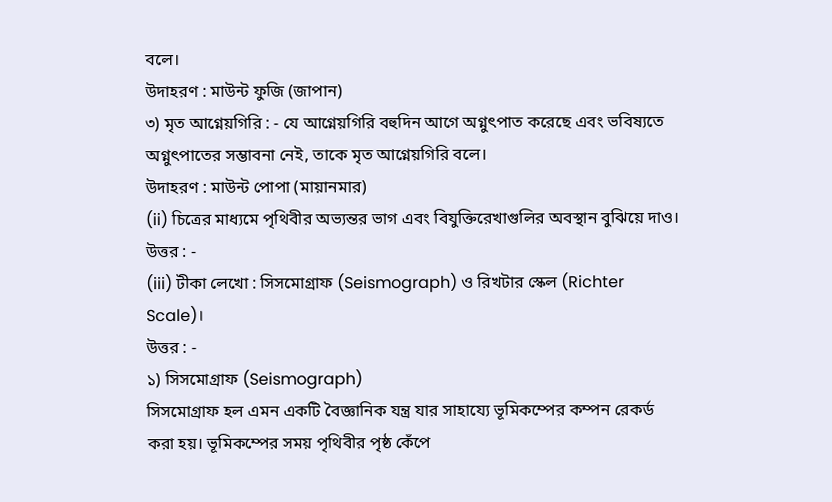বলে।
উদাহরণ : মাউন্ট ফুজি (জাপান)
৩) মৃত আগ্নেয়গিরি : - যে আগ্নেয়গিরি বহুদিন আগে অগ্নুৎপাত করেছে এবং ভবিষ্যতে অগ্নুৎপাতের সম্ভাবনা নেই, তাকে মৃত আগ্নেয়গিরি বলে।
উদাহরণ : মাউন্ট পোপা (মায়ানমার)
(ii) চিত্রের মাধ্যমে পৃথিবীর অভ্যন্তর ভাগ এবং বিযুক্তিরেখাগুলির অবস্থান বুঝিয়ে দাও।
উত্তর : -
(iii) টীকা লেখো : সিসমোগ্রাফ (Seismograph) ও রিখটার স্কেল (Richter Scale)।
উত্তর : -
১) সিসমোগ্রাফ (Seismograph)
সিসমোগ্রাফ হল এমন একটি বৈজ্ঞানিক যন্ত্র যার সাহায্যে ভূমিকম্পের কম্পন রেকর্ড করা হয়। ভূমিকম্পের সময় পৃথিবীর পৃষ্ঠ কেঁপে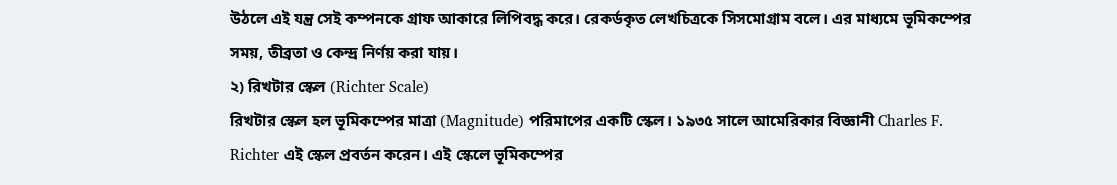উঠলে এই যন্ত্র সেই কম্পনকে গ্রাফ আকারে লিপিবদ্ধ করে। রেকর্ডকৃত লেখচিত্রকে সিসমোগ্রাম বলে। এর মাধ্যমে ভূমিকম্পের সময়, তীব্রতা ও কেন্দ্র নির্ণয় করা যায়।
২) রিখটার স্কেল (Richter Scale)
রিখটার স্কেল হল ভূমিকম্পের মাত্রা (Magnitude) পরিমাপের একটি স্কেল। ১৯৩৫ সালে আমেরিকার বিজ্ঞানী Charles F. Richter এই স্কেল প্রবর্তন করেন। এই স্কেলে ভূমিকম্পের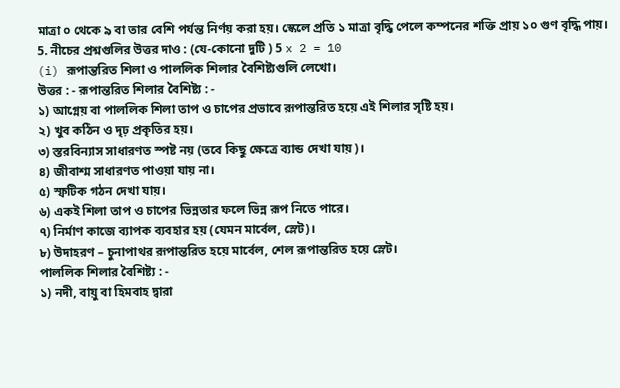মাত্রা ০ থেকে ৯ বা তার বেশি পর্যন্ত নির্ণয় করা হয়। স্কেলে প্রতি ১ মাত্রা বৃদ্ধি পেলে কম্পনের শক্তি প্রায় ১০ গুণ বৃদ্ধি পায়।
5. নীচের প্রশ্নগুলির উত্তর দাও : (যে-কোনো দুটি ) 5 x 2 = 10
(i) রূপান্তরিত শিলা ও পাললিক শিলার বৈশিষ্ট্যগুলি লেখো।
উত্তর : - রূপান্তরিত শিলার বৈশিষ্ট্য : -
১) আগ্নেয় বা পাললিক শিলা তাপ ও চাপের প্রভাবে রূপান্তরিত হয়ে এই শিলার সৃষ্টি হয়।
২) খুব কঠিন ও দৃঢ় প্রকৃতির হয়।
৩) স্তরবিন্যাস সাধারণত স্পষ্ট নয় (তবে কিছু ক্ষেত্রে ব্যান্ড দেখা যায়)।
৪) জীবাশ্ম সাধারণত পাওয়া যায় না।
৫) স্ফটিক গঠন দেখা যায়।
৬) একই শিলা তাপ ও চাপের ভিন্নতার ফলে ভিন্ন রূপ নিতে পারে।
৭) নির্মাণ কাজে ব্যাপক ব্যবহার হয় (যেমন মার্বেল, স্লেট)।
৮) উদাহরণ – চুনাপাথর রূপান্তরিত হয়ে মার্বেল, শেল রূপান্তরিত হয়ে স্লেট।
পাললিক শিলার বৈশিষ্ট্য : -
১) নদী, বায়ু বা হিমবাহ দ্বারা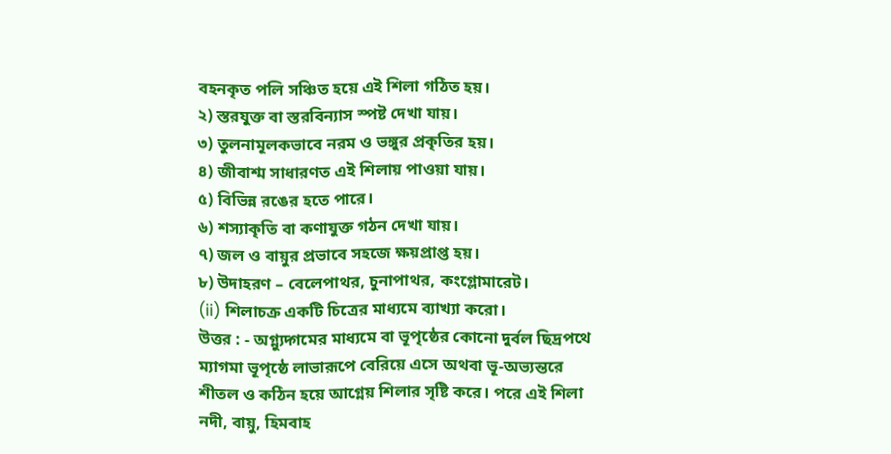বহনকৃত পলি সঞ্চিত হয়ে এই শিলা গঠিত হয়।
২) স্তরযুক্ত বা স্তরবিন্যাস স্পষ্ট দেখা যায়।
৩) তুলনামূলকভাবে নরম ও ভঙ্গুর প্রকৃতির হয়।
৪) জীবাশ্ম সাধারণত এই শিলায় পাওয়া যায়।
৫) বিভিন্ন রঙের হতে পারে।
৬) শস্যাকৃতি বা কণাযুক্ত গঠন দেখা যায়।
৭) জল ও বায়ুর প্রভাবে সহজে ক্ষয়প্রাপ্ত হয়।
৮) উদাহরণ – বেলেপাথর, চুনাপাথর, কংগ্লোমারেট।
(ii) শিলাচক্র একটি চিত্রের মাধ্যমে ব্যাখ্যা করো।
উত্তর : - অগ্ন্যুদ্গমের মাধ্যমে বা ভূপৃষ্ঠের কোনো দুর্বল ছিদ্রপথে ম্যাগমা ভূপৃষ্ঠে লাভারূপে বেরিয়ে এসে অথবা ভূ-অভ্যন্তরে শীতল ও কঠিন হয়ে আগ্নেয় শিলার সৃষ্টি করে। পরে এই শিলা নদী, বায়ু, হিমবাহ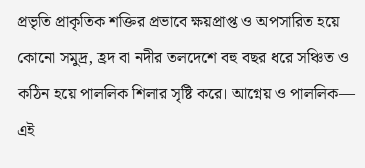প্রভৃতি প্রাকৃতিক শক্তির প্রভাবে ক্ষয়প্রাপ্ত ও অপসারিত হয়ে কোনো সমুদ্র, হ্রদ বা নদীর তলদেশে বহু বছর ধরে সঞ্চিত ও কঠিন হয়ে পাললিক শিলার সৃষ্টি করে। আগ্নেয় ও পাললিক—
এই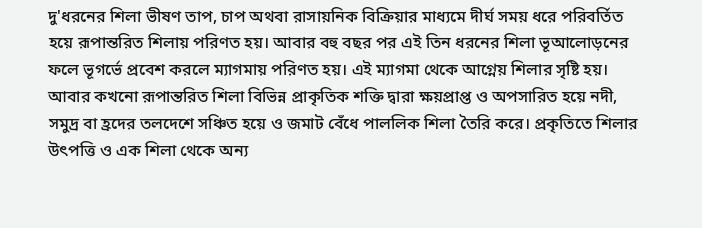দু'ধরনের শিলা ভীষণ তাপ, চাপ অথবা রাসায়নিক বিক্রিয়ার মাধ্যমে দীর্ঘ সময় ধরে পরিবর্তিত হয়ে রূপান্তরিত শিলায় পরিণত হয়। আবার বহু বছর পর এই তিন ধরনের শিলা ভূআলোড়নের ফলে ভূগর্ভে প্রবেশ করলে ম্যাগমায় পরিণত হয়। এই ম্যাগমা থেকে আগ্নেয় শিলার সৃষ্টি হয়। আবার কখনো রূপান্তরিত শিলা বিভিন্ন প্রাকৃতিক শক্তি দ্বারা ক্ষয়প্রাপ্ত ও অপসারিত হয়ে নদী, সমুদ্র বা হ্রদের তলদেশে সঞ্চিত হয়ে ও জমাট বেঁধে পাললিক শিলা তৈরি করে। প্রকৃতিতে শিলার উৎপত্তি ও এক শিলা থেকে অন্য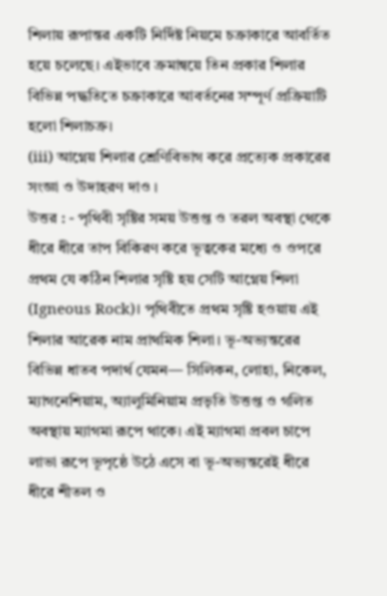শিলায় রূপান্তর একটি নির্দিষ্ট নিয়মে চক্রাকারে আবর্তিত হয়ে চলেছে। এইভাবে ক্রমান্বয়ে তিন প্রকার শিলার বিভিন্ন পদ্ধতিতে চক্রাকারে আবর্তনের সম্পূর্ণ প্রক্রিয়াটি হলো শিলাচক্র।
(iii) আগ্নেয় শিলার শ্রেণিবিভাগ করে প্রত্যেক প্রকারের সংজ্ঞা ও উদাহরণ দাও ।
উত্তর : - পৃথিবী সৃষ্টির সময় উত্তপ্ত ও তরল অবস্থা থেকে ধীরে ধীরে তাপ বিকিরণ করে ভূত্বকের মধ্যে ও ওপরে প্রথম যে কঠিন শিলার সৃষ্টি হয় সেটি আগ্নেয় শিলা (Igneous Rock)। পৃথিবীতে প্রথম সৃষ্টি হওয়ায় এই শিলার আরেক নাম প্রাথমিক শিলা। ভূ-অভ্যন্তরের বিভিন্ন ধাতব পদার্থ যেমন— সিলিকন, লোহা, নিকেল, ম্যাগনেশিয়াম, অ্যালুমিনিয়াম প্রভৃতি উত্তপ্ত ও গলিত অবস্থায় ম্যাগমা রূপে থাকে। এই ম্যাগমা প্রবল চাপে লাভা রূপে ভূপৃষ্ঠে উঠে এসে বা ভূ-অভ্যন্তরেই ধীরে ধীরে শীতল ও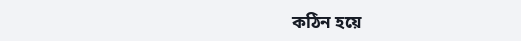কঠিন হয়ে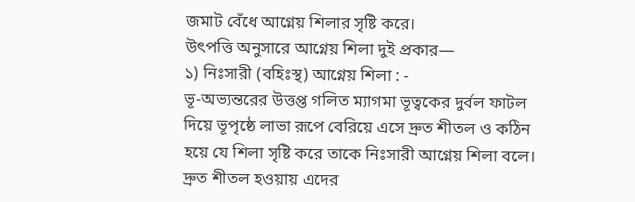জমাট বেঁধে আগ্নেয় শিলার সৃষ্টি করে।
উৎপত্তি অনুসারে আগ্নেয় শিলা দুই প্রকার—
১) নিঃসারী (বহিঃস্থ) আগ্নেয় শিলা : -
ভূ-অভ্যন্তরের উত্তপ্ত গলিত ম্যাগমা ভূত্বকের দুর্বল ফাটল দিয়ে ভূপৃষ্ঠে লাভা রূপে বেরিয়ে এসে দ্রুত শীতল ও কঠিন হয়ে যে শিলা সৃষ্টি করে তাকে নিঃসারী আগ্নেয় শিলা বলে।
দ্রুত শীতল হওয়ায় এদের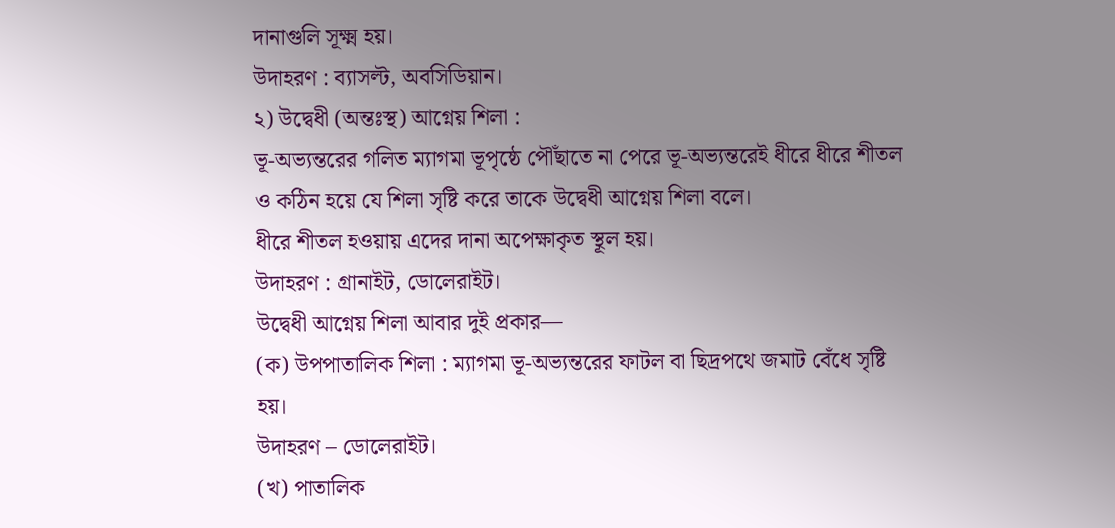দানাগুলি সূক্ষ্ম হয়।
উদাহরণ : ব্যাসল্ট, অবসিডিয়ান।
২) উদ্বেধী (অন্তঃস্থ) আগ্নেয় শিলা :
ভূ-অভ্যন্তরের গলিত ম্যাগমা ভূপৃষ্ঠে পৌঁছাতে না পেরে ভূ-অভ্যন্তরেই ধীরে ধীরে শীতল ও কঠিন হয়ে যে শিলা সৃষ্টি করে তাকে উদ্বেধী আগ্নেয় শিলা বলে।
ধীরে শীতল হওয়ায় এদের দানা অপেক্ষাকৃত স্থূল হয়।
উদাহরণ : গ্রানাইট, ডোলেরাইট।
উদ্বেধী আগ্নেয় শিলা আবার দুই প্রকার—
(ক) উপপাতালিক শিলা : ম্যাগমা ভূ-অভ্যন্তরের ফাটল বা ছিদ্রপথে জমাট বেঁধে সৃষ্টি হয়।
উদাহরণ – ডোলেরাইট।
(খ) পাতালিক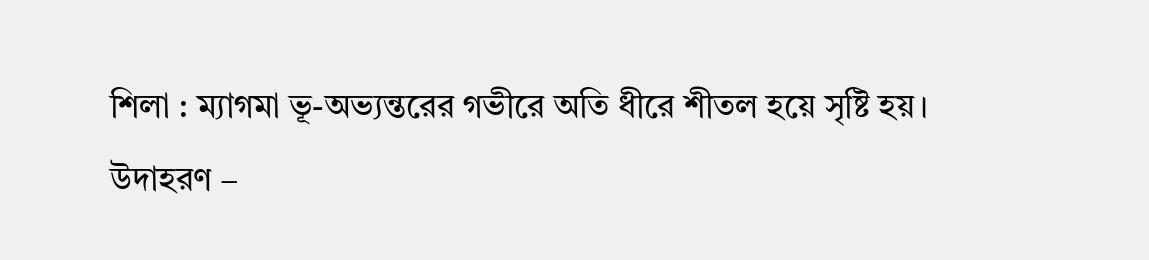শিলা : ম্যাগমা ভূ-অভ্যন্তরের গভীরে অতি ধীরে শীতল হয়ে সৃষ্টি হয়।
উদাহরণ –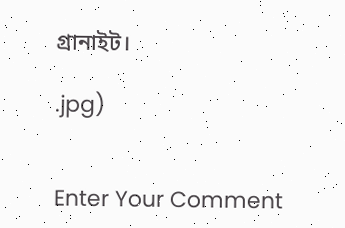গ্রানাইট।

.jpg)


Enter Your Comment